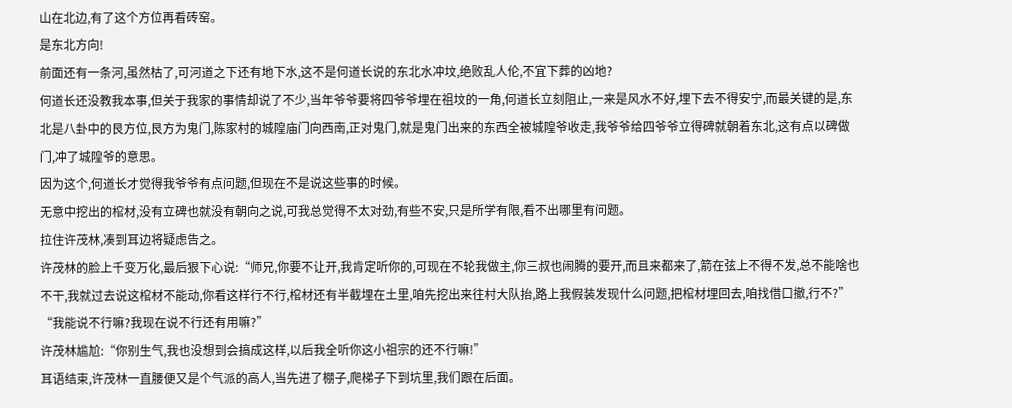山在北边,有了这个方位再看砖窑。
是东北方向!
前面还有一条河,虽然枯了,可河道之下还有地下水,这不是何道长说的东北水冲坟,绝败乱人伦,不宜下葬的凶地?
何道长还没教我本事,但关于我家的事情却说了不少,当年爷爷要将四爷爷埋在祖坟的一角,何道长立刻阻止,一来是风水不好,埋下去不得安宁,而最关键的是,东北是八卦中的艮方位,艮方为鬼门,陈家村的城隍庙门向西南,正对鬼门,就是鬼门出来的东西全被城隍爷收走,我爷爷给四爷爷立得碑就朝着东北,这有点以碑做门,冲了城隍爷的意思。
因为这个,何道长才觉得我爷爷有点问题,但现在不是说这些事的时候。
无意中挖出的棺材,没有立碑也就没有朝向之说,可我总觉得不太对劲,有些不安,只是所学有限,看不出哪里有问题。
拉住许茂林,凑到耳边将疑虑告之。
许茂林的脸上千变万化,最后狠下心说:“师兄,你要不让开,我肯定听你的,可现在不轮我做主,你三叔也闹腾的要开,而且来都来了,箭在弦上不得不发,总不能啥也不干,我就过去说这棺材不能动,你看这样行不行,棺材还有半截埋在土里,咱先挖出来往村大队抬,路上我假装发现什么问题,把棺材埋回去,咱找借口撤,行不?”
“我能说不行嘛?我现在说不行还有用嘛?”
许茂林尴尬:“你别生气,我也没想到会搞成这样,以后我全听你这小祖宗的还不行嘛!”
耳语结束,许茂林一直腰便又是个气派的高人,当先进了棚子,爬梯子下到坑里,我们跟在后面。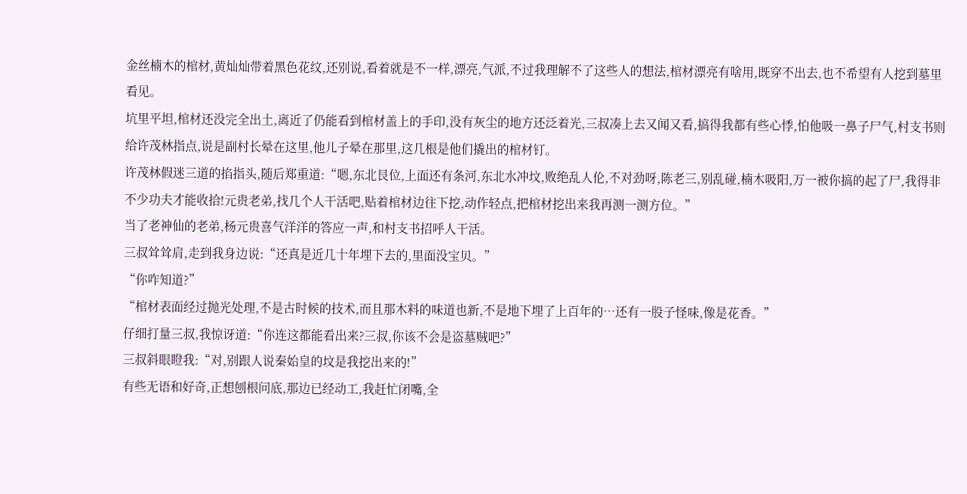金丝楠木的棺材,黄灿灿带着黑色花纹,还别说,看着就是不一样,漂亮,气派,不过我理解不了这些人的想法,棺材漂亮有啥用,既穿不出去,也不希望有人挖到墓里看见。
坑里平坦,棺材还没完全出土,离近了仍能看到棺材盖上的手印,没有灰尘的地方还泛着光,三叔凑上去又闻又看,搞得我都有些心悸,怕他吸一鼻子尸气,村支书则给许茂林指点,说是副村长晕在这里,他儿子晕在那里,这几根是他们撬出的棺材钉。
许茂林假迷三道的掐指头,随后郑重道:“嗯,东北艮位,上面还有条河,东北水冲坟,败绝乱人伦,不对劲呀,陈老三,别乱碰,楠木吸阳,万一被你搞的起了尸,我得非不少功夫才能收拾!元贵老弟,找几个人干活吧,贴着棺材边往下挖,动作轻点,把棺材挖出来我再测一测方位。”
当了老神仙的老弟,杨元贵喜气洋洋的答应一声,和村支书招呼人干活。
三叔耸耸肩,走到我身边说:“还真是近几十年埋下去的,里面没宝贝。”
“你咋知道?”
“棺材表面经过抛光处理,不是古时候的技术,而且那木料的味道也新,不是地下埋了上百年的…还有一股子怪味,像是花香。”
仔细打量三叔,我惊讶道:“你连这都能看出来?三叔,你该不会是盗墓贼吧?”
三叔斜眼瞪我:“对,别跟人说秦始皇的坟是我挖出来的!”
有些无语和好奇,正想刨根问底,那边已经动工,我赶忙闭嘴,全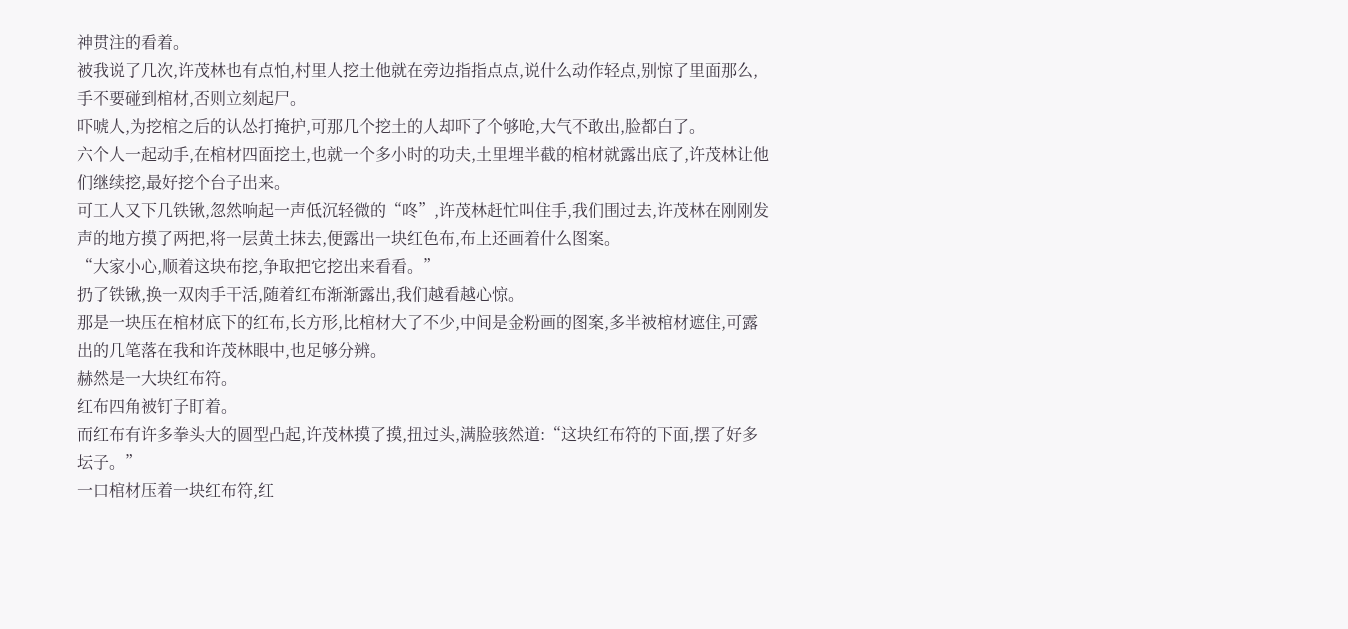神贯注的看着。
被我说了几次,许茂林也有点怕,村里人挖土他就在旁边指指点点,说什么动作轻点,别惊了里面那么,手不要碰到棺材,否则立刻起尸。
吓唬人,为挖棺之后的认怂打掩护,可那几个挖土的人却吓了个够呛,大气不敢出,脸都白了。
六个人一起动手,在棺材四面挖土,也就一个多小时的功夫,土里埋半截的棺材就露出底了,许茂林让他们继续挖,最好挖个台子出来。
可工人又下几铁锹,忽然响起一声低沉轻微的“咚”,许茂林赶忙叫住手,我们围过去,许茂林在刚刚发声的地方摸了两把,将一层黄土抹去,便露出一块红色布,布上还画着什么图案。
“大家小心,顺着这块布挖,争取把它挖出来看看。”
扔了铁锹,换一双肉手干活,随着红布渐渐露出,我们越看越心惊。
那是一块压在棺材底下的红布,长方形,比棺材大了不少,中间是金粉画的图案,多半被棺材遮住,可露出的几笔落在我和许茂林眼中,也足够分辨。
赫然是一大块红布符。
红布四角被钉子盯着。
而红布有许多拳头大的圆型凸起,许茂林摸了摸,扭过头,满脸骇然道:“这块红布符的下面,摆了好多坛子。”
一口棺材压着一块红布符,红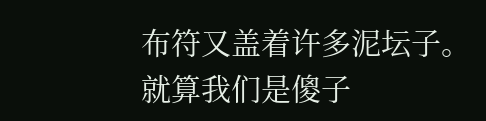布符又盖着许多泥坛子。
就算我们是傻子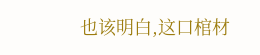也该明白,这口棺材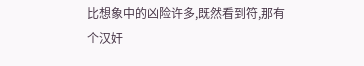比想象中的凶险许多,既然看到符,那有个汉奸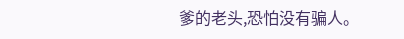爹的老头,恐怕没有骗人。